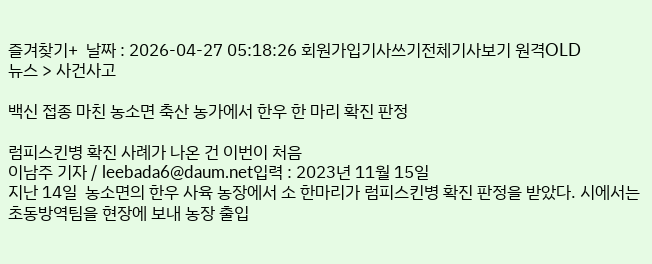즐겨찾기+  날짜 : 2026-04-27 05:18:26 회원가입기사쓰기전체기사보기 원격OLD
뉴스 > 사건사고

백신 접종 마친 농소면 축산 농가에서 한우 한 마리 확진 판정

럼피스킨병 확진 사례가 나온 건 이번이 처음
이남주 기자 / leebada6@daum.net입력 : 2023년 11월 15일
지난 14일  농소면의 한우 사육 농장에서 소 한마리가 럼피스킨병 확진 판정을 받았다. 시에서는 초동방역팀을 현장에 보내 농장 출입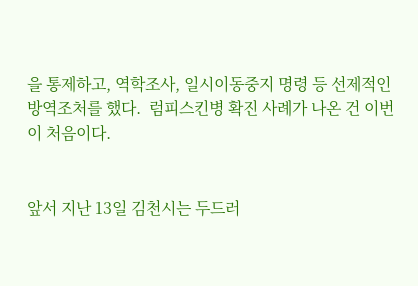을 통제하고, 역학조사, 일시이동중지 명령 등 선제적인 방역조처를 했다.  럼피스킨병 확진 사례가 나온 건 이번이 처음이다.


앞서 지난 13일 김천시는 두드러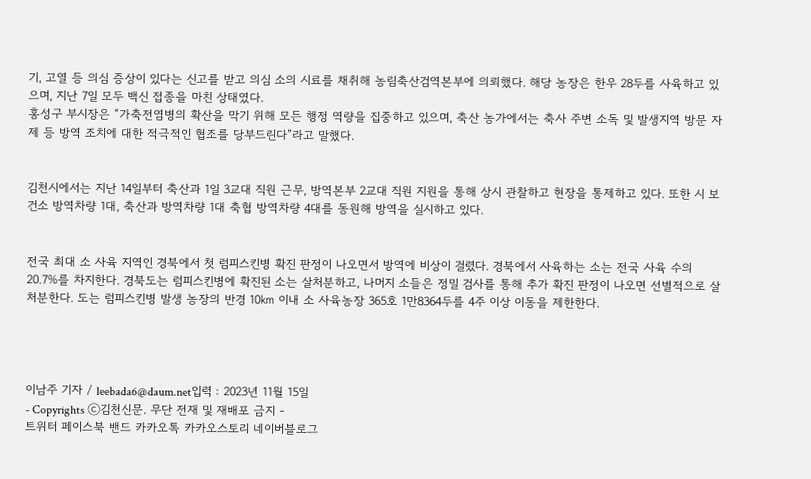기, 고열 등 의심 증상이 있다는 신고를 받고 의심 소의 시료를 채취해 농림축산검역본부에 의뢰했다. 해당 농장은 한우 28두를 사육하고 있으며, 지난 7일 모두 백신 접종을 마친 상태였다.
홍성구 부시장은 “가축전염병의 확산을 막기 위해 모든 행정 역량을 집중하고 있으며, 축산 농가에서는 축사 주변 소독 및 발생지역 방문 자제 등 방역 조치에 대한 적극적인 협조를 당부드린다”라고 말했다.


김천시에서는 지난 14일부터 축산과 1일 3교대 직원 근무, 방역본부 2교대 직원 지원을 통해 상시 관찰하고 현장을 통제하고 있다. 또한 시 보건소 방역차량 1대, 축산과 방역차량 1대 축협 방역차량 4대를 동원해 방역을 실시하고 있다.


전국 최대 소 사육 지역인 경북에서 첫 럼피스킨병 확진 판정이 나오면서 방역에 비상이 걸렸다. 경북에서 사육하는 소는 전국 사육 수의 20.7%를 차지한다. 경북도는 럼피스킨병에 확진된 소는 살처분하고, 나머지 소들은 정밀 검사를 통해 추가 확진 판정이 나오면 선별적으로 살처분한다. 도는 럼피스킨병 발생 농장의 반경 10㎞ 이내 소 사육농장 365호 1만8364두를 4주 이상 이동을 제한한다.




이남주 기자 / leebada6@daum.net입력 : 2023년 11월 15일
- Copyrights ⓒ김천신문. 무단 전재 및 재배포 금지 -
트위터 페이스북 밴드 카카오톡 카카오스토리 네이버블로그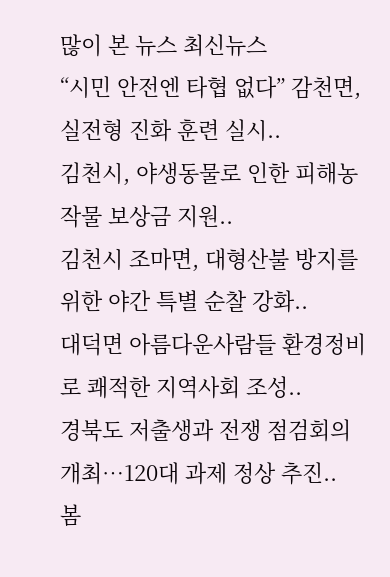많이 본 뉴스 최신뉴스
“시민 안전엔 타협 없다” 감천면, 실전형 진화 훈련 실시..
김천시, 야생동물로 인한 피해농작물 보상금 지원..
김천시 조마면, 대형산불 방지를 위한 야간 특별 순찰 강화..
대덕면 아름다운사람들 환경정비로 쾌적한 지역사회 조성..
경북도 저출생과 전쟁 점검회의 개최…120대 과제 정상 추진..
봄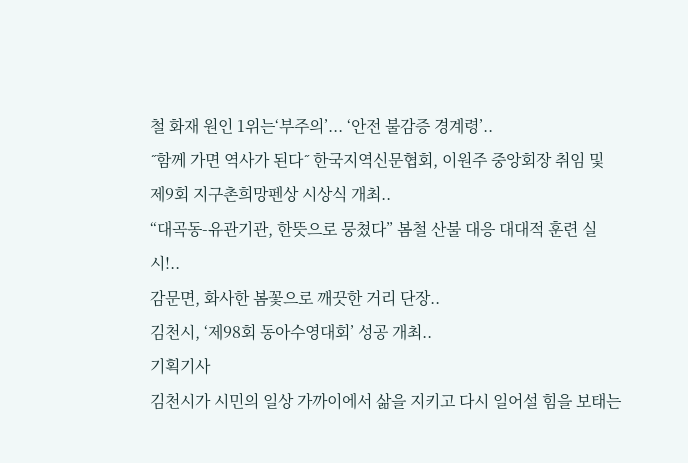철 화재 원인 1위는‘부주의’... ‘안전 불감증 경계령’..
˝함께 가면 역사가 된다˝ 한국지역신문협회, 이원주 중앙회장 취임 및 제9회 지구촌희망펜상 시상식 개최..
“대곡동-유관기관, 한뜻으로 뭉쳤다” 봄철 산불 대응 대대적 훈련 실시!..
감문면, 화사한 봄꽃으로 깨끗한 거리 단장..
김천시, ‘제98회 동아수영대회’ 성공 개최..
기획기사
김천시가 시민의 일상 가까이에서 삶을 지키고 다시 일어설 힘을 보태는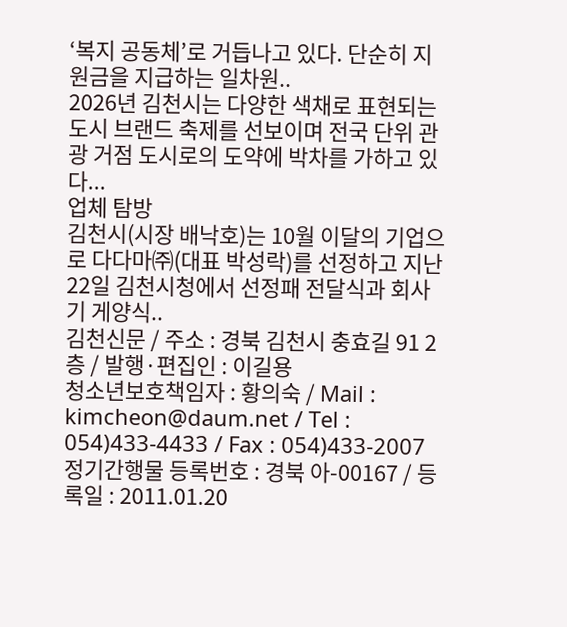‘복지 공동체’로 거듭나고 있다. 단순히 지원금을 지급하는 일차원..
2026년 김천시는 다양한 색채로 표현되는 도시 브랜드 축제를 선보이며 전국 단위 관광 거점 도시로의 도약에 박차를 가하고 있다...
업체 탐방
김천시(시장 배낙호)는 10월 이달의 기업으로 다다마㈜(대표 박성락)를 선정하고 지난 22일 김천시청에서 선정패 전달식과 회사기 게양식..
김천신문 / 주소 : 경북 김천시 충효길 91 2층 / 발행·편집인 : 이길용
청소년보호책임자 : 황의숙 / Mail : kimcheon@daum.net / Tel : 054)433-4433 / Fax : 054)433-2007
정기간행물 등록번호 : 경북 아-00167 / 등록일 : 2011.01.20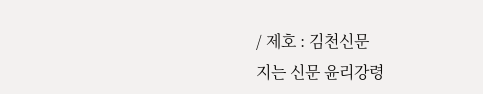/ 제호 : 김천신문
지는 신문 윤리강령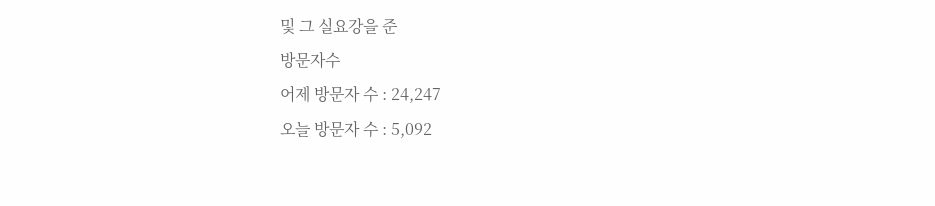및 그 실요강을 준
방문자수
어제 방문자 수 : 24,247
오늘 방문자 수 : 5,092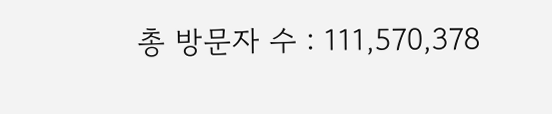총 방문자 수 : 111,570,378